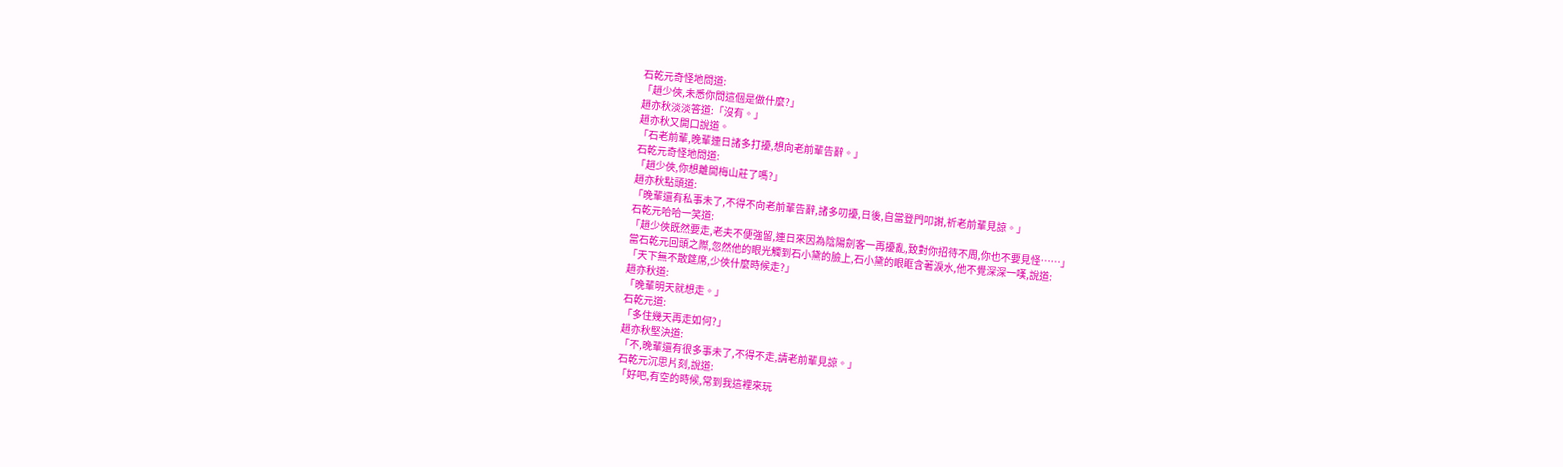石乾元奇怪地問道:
「趙少俠,未悉你問這個是做什麼?」
趙亦秋淡淡答道:「沒有。」
趙亦秋又開口說道。
「石老前輩,晚輩連日諸多打擾,想向老前輩告辭。」
石乾元奇怪地問道:
「趙少俠,你想離開梅山莊了嗎?」
趙亦秋點頭道:
「晚輩還有私事未了,不得不向老前輩告辭,諸多叨擾,日後,自當登門叩謝,祈老前輩見諒。」
石乾元哈哈一笑道:
「趙少俠既然要走,老夫不便強留,連日來因為陰陽劍客一再擾亂,致對你招待不周,你也不要見怪……」
當石乾元回頭之際,忽然他的眼光觸到石小黛的臉上,石小黛的眼眶含著淚水,他不覺深深一嘆,說道:
「天下無不散筵席,少俠什麼時候走?」
趙亦秋道:
「晚輩明天就想走。」
石乾元道:
「多住幾天再走如何?」
趙亦秋堅決道:
「不,晚輩還有很多事未了,不得不走,請老前輩見諒。」
石乾元沉思片刻,說道:
「好吧,有空的時候,常到我這裡來玩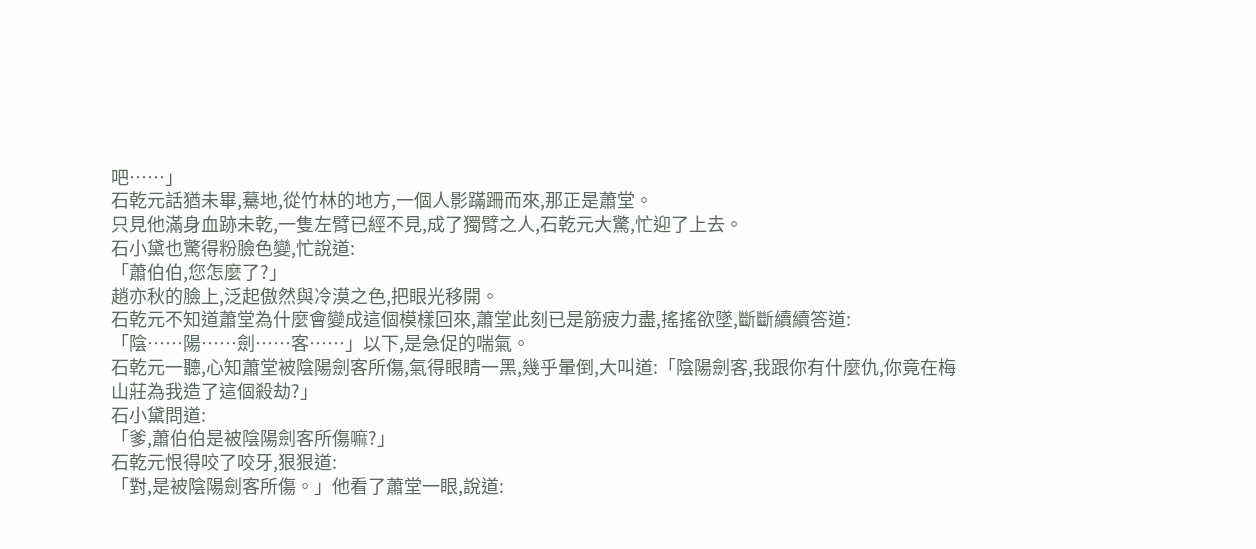吧……」
石乾元話猶未畢,驀地,從竹林的地方,一個人影蹣跚而來,那正是蕭堂。
只見他滿身血跡未乾,一隻左臂已經不見,成了獨臂之人,石乾元大驚,忙迎了上去。
石小黛也驚得粉臉色變,忙說道:
「蕭伯伯,您怎麼了?」
趙亦秋的臉上,泛起傲然與冷漠之色,把眼光移開。
石乾元不知道蕭堂為什麼會變成這個模樣回來,蕭堂此刻已是筋疲力盡,搖搖欲墜,斷斷續續答道:
「陰……陽……劍……客……」以下,是急促的喘氣。
石乾元一聽,心知蕭堂被陰陽劍客所傷,氣得眼睛一黑,幾乎暈倒,大叫道:「陰陽劍客,我跟你有什麼仇,你竟在梅山莊為我造了這個殺劫?」
石小黛問道:
「爹,蕭伯伯是被陰陽劍客所傷嘛?」
石乾元恨得咬了咬牙,狠狠道:
「對,是被陰陽劍客所傷。」他看了蕭堂一眼,說道: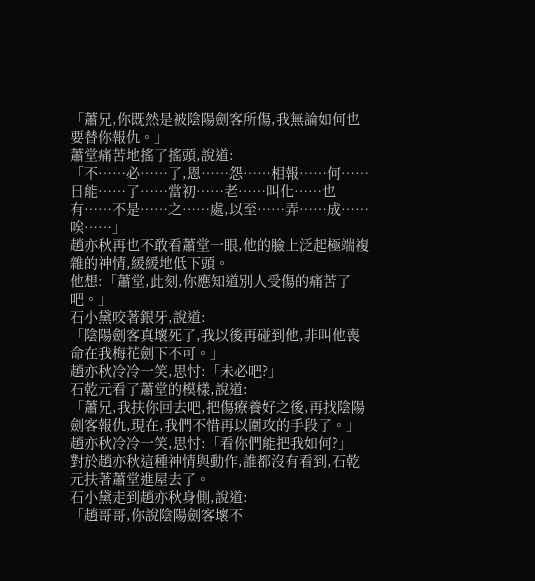「蕭兄,你既然是被陰陽劍客所傷,我無論如何也要替你報仇。」
蕭堂痛苦地搖了搖頭,說道:
「不……必……了,恩……怨……相報……何……日能……了……當初……老……叫化……也有……不是……之……處,以至……弄……成……唉……」
趙亦秋再也不敢看蕭堂一眼,他的臉上泛起極端複雜的神情,緩緩地低下頭。
他想:「蕭堂,此刻,你應知道別人受傷的痛苦了吧。」
石小黛咬著銀牙,說道:
「陰陽劍客真壞死了,我以後再碰到他,非叫他喪命在我梅花劍下不可。」
趙亦秋冷冷一笑,思忖:「未必吧?」
石乾元看了蕭堂的模樣,說道:
「蕭兄,我扶你回去吧,把傷療養好之後,再找陰陽劍客報仇,現在,我們不惜再以圍攻的手段了。」
趙亦秋冷冷一笑,思忖:「看你們能把我如何?」
對於趙亦秋這種神情與動作,誰都沒有看到,石乾元扶著蕭堂進屋去了。
石小黛走到趙亦秋身側,說道:
「趙哥哥,你說陰陽劍客壞不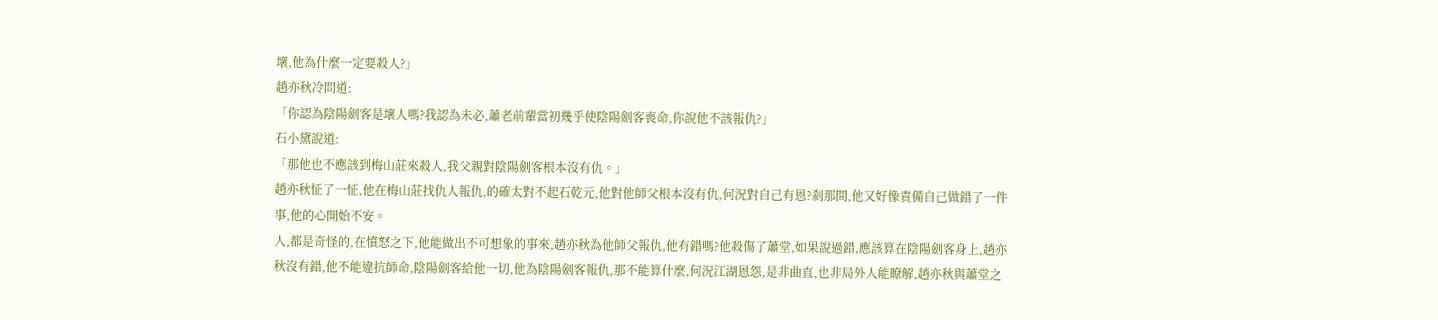壞,他為什麼一定要殺人?」
趙亦秋冷問道:
「你認為陰陽劍客是壞人嗎?我認為未必,蕭老前輩當初幾乎使陰陽劍客喪命,你說他不該報仇?」
石小黛說道:
「那他也不應該到梅山莊來殺人,我父親對陰陽劍客根本沒有仇。」
趙亦秋怔了一怔,他在梅山莊找仇人報仇,的確太對不起石乾元,他對他師父根本沒有仇,何況對自己有恩?剎那間,他又好像責備自己做錯了一件事,他的心開始不安。
人,都是奇怪的,在憤怒之下,他能做出不可想象的事來,趙亦秋為他師父報仇,他有錯嗎?他殺傷了蕭堂,如果說過錯,應該算在陰陽劍客身上,趙亦秋沒有錯,他不能違抗師命,陰陽劍客給他一切,他為陰陽劍客報仇,那不能算什麼,何況江湖恩怨,是非曲直,也非局外人能瞭解,趙亦秋與蕭堂之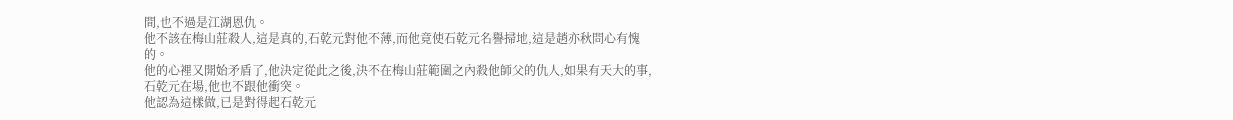間,也不過是江湖恩仇。
他不該在梅山莊殺人,這是真的,石乾元對他不薄,而他竟使石乾元名譽掃地,這是趙亦秋問心有愧的。
他的心裡又開始矛盾了,他決定從此之後,決不在梅山莊範圍之內殺他師父的仇人,如果有天大的事,石乾元在場,他也不跟他衝突。
他認為這樣做,已是對得起石乾元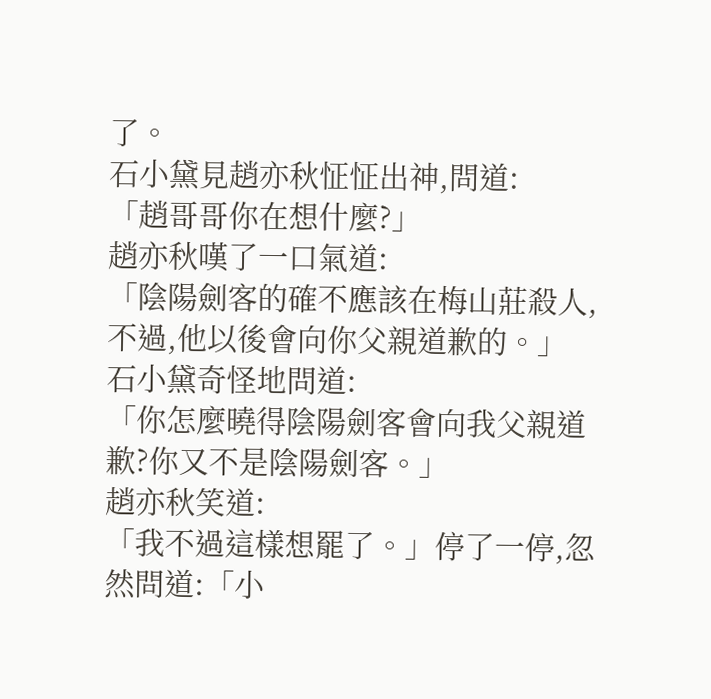了。
石小黛見趙亦秋怔怔出神,問道:
「趙哥哥你在想什麼?」
趙亦秋嘆了一口氣道:
「陰陽劍客的確不應該在梅山莊殺人,不過,他以後會向你父親道歉的。」
石小黛奇怪地問道:
「你怎麼曉得陰陽劍客會向我父親道歉?你又不是陰陽劍客。」
趙亦秋笑道:
「我不過這樣想罷了。」停了一停,忽然問道:「小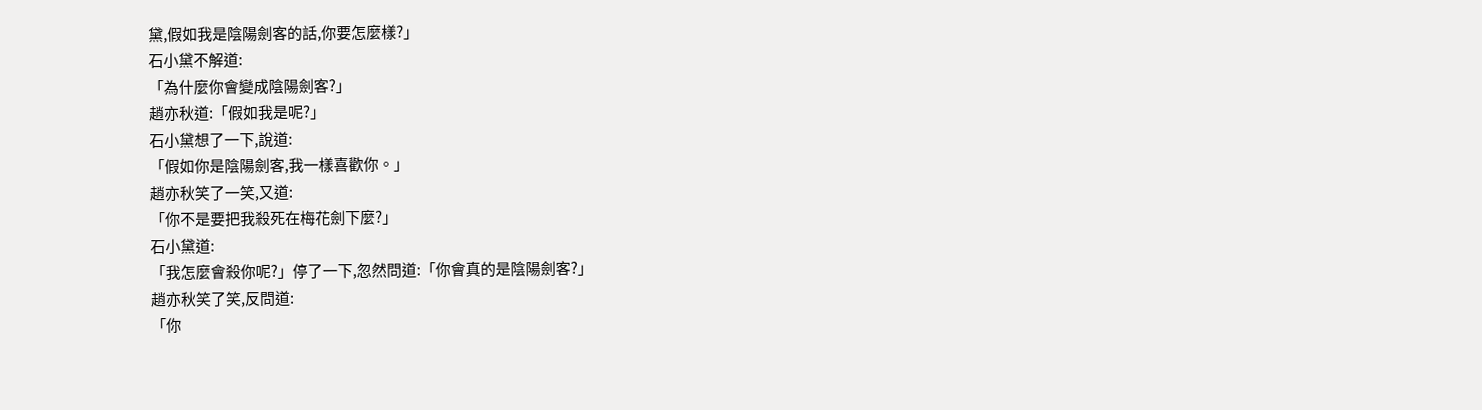黛,假如我是陰陽劍客的話,你要怎麼樣?」
石小黛不解道:
「為什麼你會變成陰陽劍客?」
趙亦秋道:「假如我是呢?」
石小黛想了一下,說道:
「假如你是陰陽劍客,我一樣喜歡你。」
趙亦秋笑了一笑,又道:
「你不是要把我殺死在梅花劍下麼?」
石小黛道:
「我怎麼會殺你呢?」停了一下,忽然問道:「你會真的是陰陽劍客?」
趙亦秋笑了笑,反問道:
「你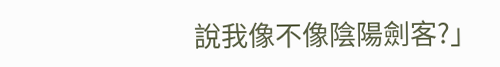說我像不像陰陽劍客?」